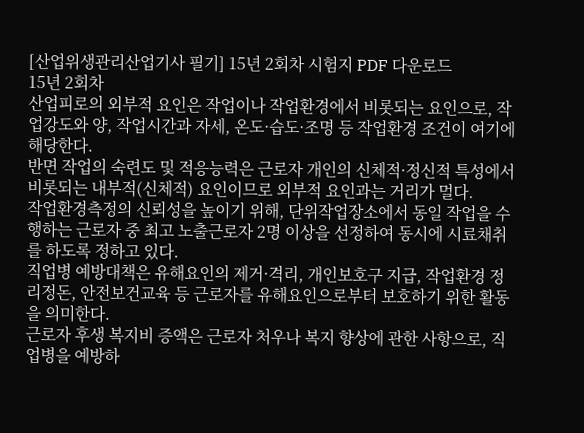[산업위생관리산업기사 필기] 15년 2회차 시험지 PDF 다운로드
15년 2회차
산업피로의 외부적 요인은 작업이나 작업환경에서 비롯되는 요인으로, 작업강도와 양, 작업시간과 자세, 온도·습도·조명 등 작업환경 조건이 여기에 해당한다.
반면 작업의 숙련도 및 적응능력은 근로자 개인의 신체적·정신적 특성에서 비롯되는 내부적(신체적) 요인이므로 외부적 요인과는 거리가 멀다.
작업환경측정의 신뢰성을 높이기 위해, 단위작업장소에서 동일 작업을 수행하는 근로자 중 최고 노출근로자 2명 이상을 선정하여 동시에 시료채취를 하도록 정하고 있다.
직업병 예방대책은 유해요인의 제거·격리, 개인보호구 지급, 작업환경 정리정돈, 안전보건교육 등 근로자를 유해요인으로부터 보호하기 위한 활동을 의미한다.
근로자 후생 복지비 증액은 근로자 처우나 복지 향상에 관한 사항으로, 직업병을 예방하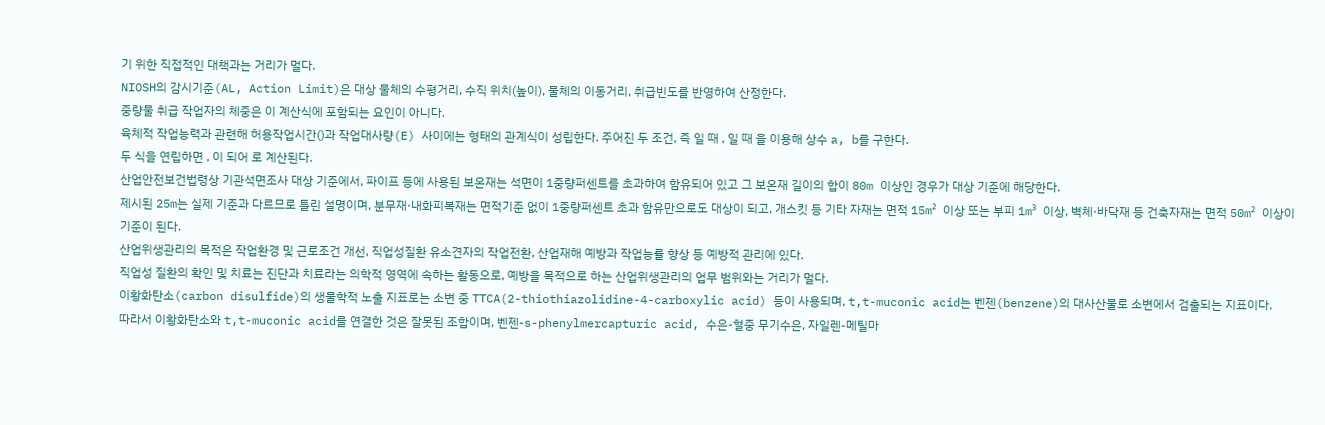기 위한 직접적인 대책과는 거리가 멀다.
NIOSH의 감시기준(AL, Action Limit)은 대상 물체의 수평거리, 수직 위치(높이), 물체의 이동거리, 취급빈도를 반영하여 산정한다.
중량물 취급 작업자의 체중은 이 계산식에 포함되는 요인이 아니다.
육체적 작업능력과 관련해 허용작업시간()과 작업대사량(E) 사이에는 형태의 관계식이 성립한다. 주어진 두 조건, 즉 일 때 , 일 때 을 이용해 상수 a, b를 구한다.
두 식을 연립하면 , 이 되어 로 계산된다.
산업안전보건법령상 기관석면조사 대상 기준에서, 파이프 등에 사용된 보온재는 석면이 1중량퍼센트를 초과하여 함유되어 있고 그 보온재 길이의 합이 80m 이상인 경우가 대상 기준에 해당한다.
제시된 25m는 실제 기준과 다르므로 틀린 설명이며, 분무재·내화피복재는 면적기준 없이 1중량퍼센트 초과 함유만으로도 대상이 되고, 개스킷 등 기타 자재는 면적 15m² 이상 또는 부피 1m³ 이상, 벽체·바닥재 등 건축자재는 면적 50m² 이상이 기준이 된다.
산업위생관리의 목적은 작업환경 및 근로조건 개선, 직업성질환 유소견자의 작업전환, 산업재해 예방과 작업능률 향상 등 예방적 관리에 있다.
직업성 질환의 확인 및 치료는 진단과 치료라는 의학적 영역에 속하는 활동으로, 예방을 목적으로 하는 산업위생관리의 업무 범위와는 거리가 멀다.
이황화탄소(carbon disulfide)의 생물학적 노출 지표로는 소변 중 TTCA(2-thiothiazolidine-4-carboxylic acid) 등이 사용되며, t,t-muconic acid는 벤젠(benzene)의 대사산물로 소변에서 검출되는 지표이다.
따라서 이황화탄소와 t,t-muconic acid를 연결한 것은 잘못된 조합이며, 벤젠-s-phenylmercapturic acid, 수은-혈중 무기수은, 자일렌-메틸마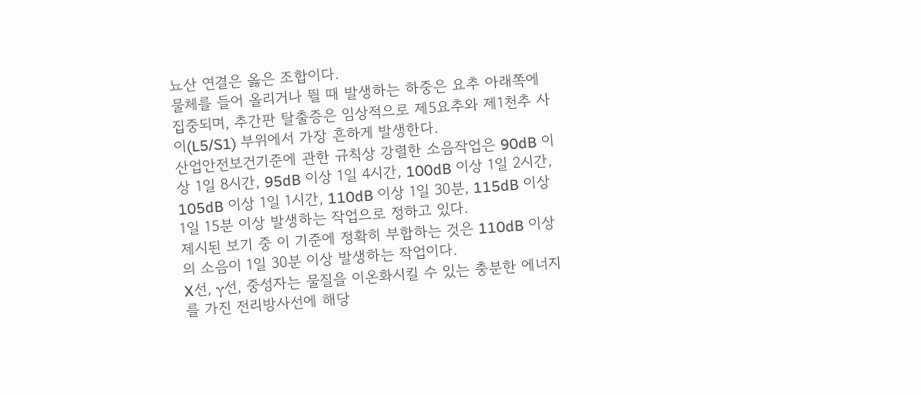뇨산 연결은 옳은 조합이다.
물체를 들어 올리거나 뛸 때 발생하는 하중은 요추 아래쪽에 집중되며, 추간판 탈출증은 임상적으로 제5요추와 제1천추 사이(L5/S1) 부위에서 가장 흔하게 발생한다.
산업안전보건기준에 관한 규칙상 강렬한 소음작업은 90dB 이상 1일 8시간, 95dB 이상 1일 4시간, 100dB 이상 1일 2시간, 105dB 이상 1일 1시간, 110dB 이상 1일 30분, 115dB 이상 1일 15분 이상 발생하는 작업으로 정하고 있다.
제시된 보기 중 이 기준에 정확히 부합하는 것은 110dB 이상의 소음이 1일 30분 이상 발생하는 작업이다.
X선, γ선, 중성자는 물질을 이온화시킬 수 있는 충분한 에너지를 가진 전리방사선에 해당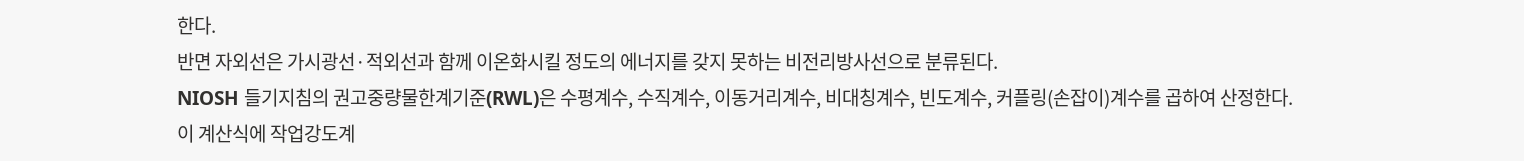한다.
반면 자외선은 가시광선·적외선과 함께 이온화시킬 정도의 에너지를 갖지 못하는 비전리방사선으로 분류된다.
NIOSH 들기지침의 권고중량물한계기준(RWL)은 수평계수, 수직계수, 이동거리계수, 비대칭계수, 빈도계수, 커플링(손잡이)계수를 곱하여 산정한다.
이 계산식에 작업강도계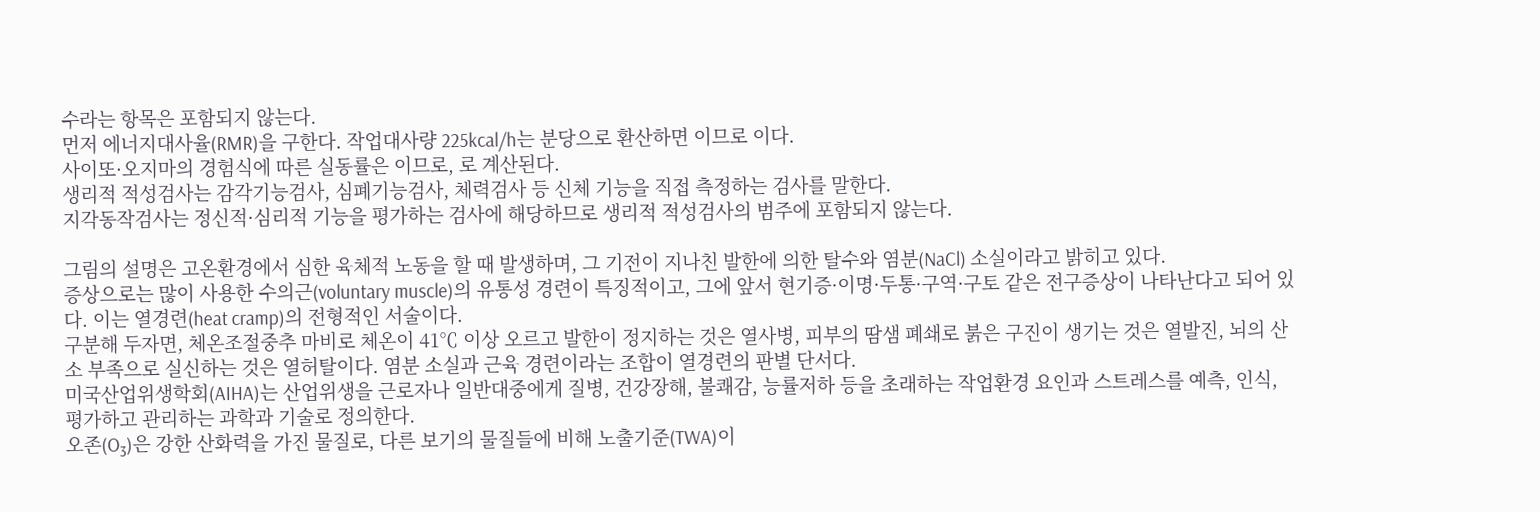수라는 항목은 포함되지 않는다.
먼저 에너지대사율(RMR)을 구한다. 작업대사량 225kcal/h는 분당으로 환산하면 이므로 이다.
사이또·오지마의 경험식에 따른 실동률은 이므로, 로 계산된다.
생리적 적성검사는 감각기능검사, 심폐기능검사, 체력검사 등 신체 기능을 직접 측정하는 검사를 말한다.
지각동작검사는 정신적·심리적 기능을 평가하는 검사에 해당하므로 생리적 적성검사의 범주에 포함되지 않는다.

그림의 설명은 고온환경에서 심한 육체적 노동을 할 때 발생하며, 그 기전이 지나친 발한에 의한 탈수와 염분(NaCl) 소실이라고 밝히고 있다.
증상으로는 많이 사용한 수의근(voluntary muscle)의 유통성 경련이 특징적이고, 그에 앞서 현기증·이명·두통·구역·구토 같은 전구증상이 나타난다고 되어 있다. 이는 열경련(heat cramp)의 전형적인 서술이다.
구분해 두자면, 체온조절중추 마비로 체온이 41℃ 이상 오르고 발한이 정지하는 것은 열사병, 피부의 땀샘 폐쇄로 붉은 구진이 생기는 것은 열발진, 뇌의 산소 부족으로 실신하는 것은 열허탈이다. 염분 소실과 근육 경련이라는 조합이 열경련의 판별 단서다.
미국산업위생학회(AIHA)는 산업위생을 근로자나 일반대중에게 질병, 건강장해, 불쾌감, 능률저하 등을 초래하는 작업환경 요인과 스트레스를 예측, 인식, 평가하고 관리하는 과학과 기술로 정의한다.
오존(O₃)은 강한 산화력을 가진 물질로, 다른 보기의 물질들에 비해 노출기준(TWA)이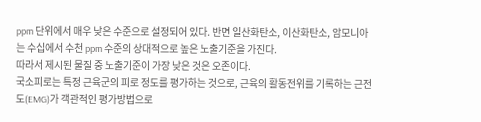ppm 단위에서 매우 낮은 수준으로 설정되어 있다. 반면 일산화탄소, 이산화탄소, 암모니아는 수십에서 수천 ppm 수준의 상대적으로 높은 노출기준을 가진다.
따라서 제시된 물질 중 노출기준이 가장 낮은 것은 오존이다.
국소피로는 특정 근육군의 피로 정도를 평가하는 것으로, 근육의 활동전위를 기록하는 근전도(EMG)가 객관적인 평가방법으로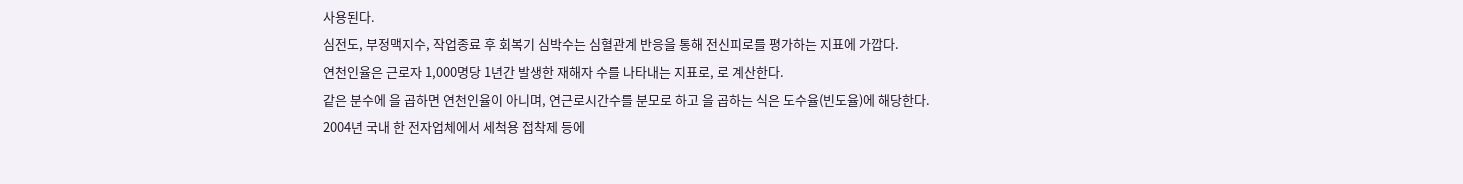사용된다.
심전도, 부정맥지수, 작업종료 후 회복기 심박수는 심혈관계 반응을 통해 전신피로를 평가하는 지표에 가깝다.
연천인율은 근로자 1,000명당 1년간 발생한 재해자 수를 나타내는 지표로, 로 계산한다.
같은 분수에 을 곱하면 연천인율이 아니며, 연근로시간수를 분모로 하고 을 곱하는 식은 도수율(빈도율)에 해당한다.
2004년 국내 한 전자업체에서 세척용 접착제 등에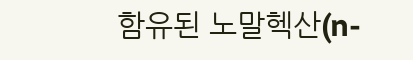함유된 노말헥산(n-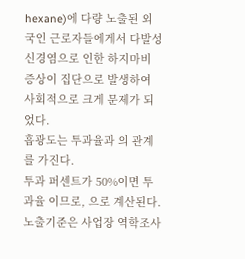hexane)에 다량 노출된 외국인 근로자들에게서 다발성신경염으로 인한 하지마비 증상이 집단으로 발생하여 사회적으로 크게 문제가 되었다.
흡광도는 투과율과 의 관계를 가진다.
투과 퍼센트가 50%이면 투과율 이므로, 으로 계산된다.
노출기준은 사업장 역학조사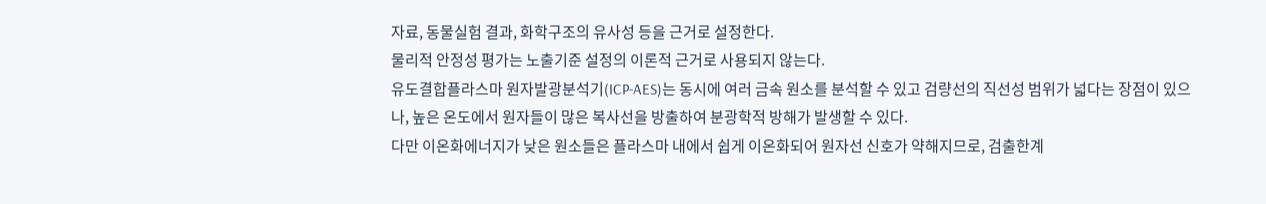자료, 동물실험 결과, 화학구조의 유사성 등을 근거로 설정한다.
물리적 안정성 평가는 노출기준 설정의 이론적 근거로 사용되지 않는다.
유도결합플라스마 원자발광분석기(ICP-AES)는 동시에 여러 금속 원소를 분석할 수 있고 검량선의 직선성 범위가 넓다는 장점이 있으나, 높은 온도에서 원자들이 많은 복사선을 방출하여 분광학적 방해가 발생할 수 있다.
다만 이온화에너지가 낮은 원소들은 플라스마 내에서 쉽게 이온화되어 원자선 신호가 약해지므로, 검출한계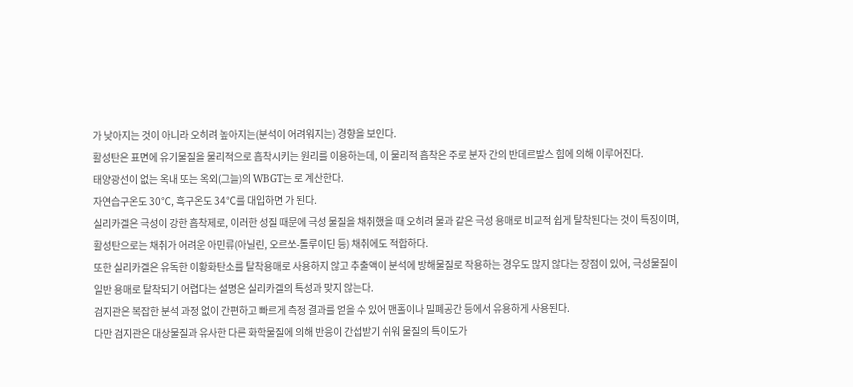가 낮아지는 것이 아니라 오히려 높아지는(분석이 어려워지는) 경향을 보인다.
활성탄은 표면에 유기물질을 물리적으로 흡착시키는 원리를 이용하는데, 이 물리적 흡착은 주로 분자 간의 반데르발스 힘에 의해 이루어진다.
태양광선이 없는 옥내 또는 옥외(그늘)의 WBGT는 로 계산한다.
자연습구온도 30℃, 흑구온도 34℃를 대입하면 가 된다.
실리카겔은 극성이 강한 흡착제로, 이러한 성질 때문에 극성 물질을 채취했을 때 오히려 물과 같은 극성 용매로 비교적 쉽게 탈착된다는 것이 특징이며, 활성탄으로는 채취가 어려운 아민류(아닐린, 오르쏘-톨루이딘 등) 채취에도 적합하다.
또한 실리카겔은 유독한 이황화탄소를 탈착용매로 사용하지 않고 추출액이 분석에 방해물질로 작용하는 경우도 많지 않다는 장점이 있어, 극성물질이 일반 용매로 탈착되기 어렵다는 설명은 실리카겔의 특성과 맞지 않는다.
검지관은 복잡한 분석 과정 없이 간편하고 빠르게 측정 결과를 얻을 수 있어 맨홀이나 밀폐공간 등에서 유용하게 사용된다.
다만 검지관은 대상물질과 유사한 다른 화학물질에 의해 반응이 간섭받기 쉬워 물질의 특이도가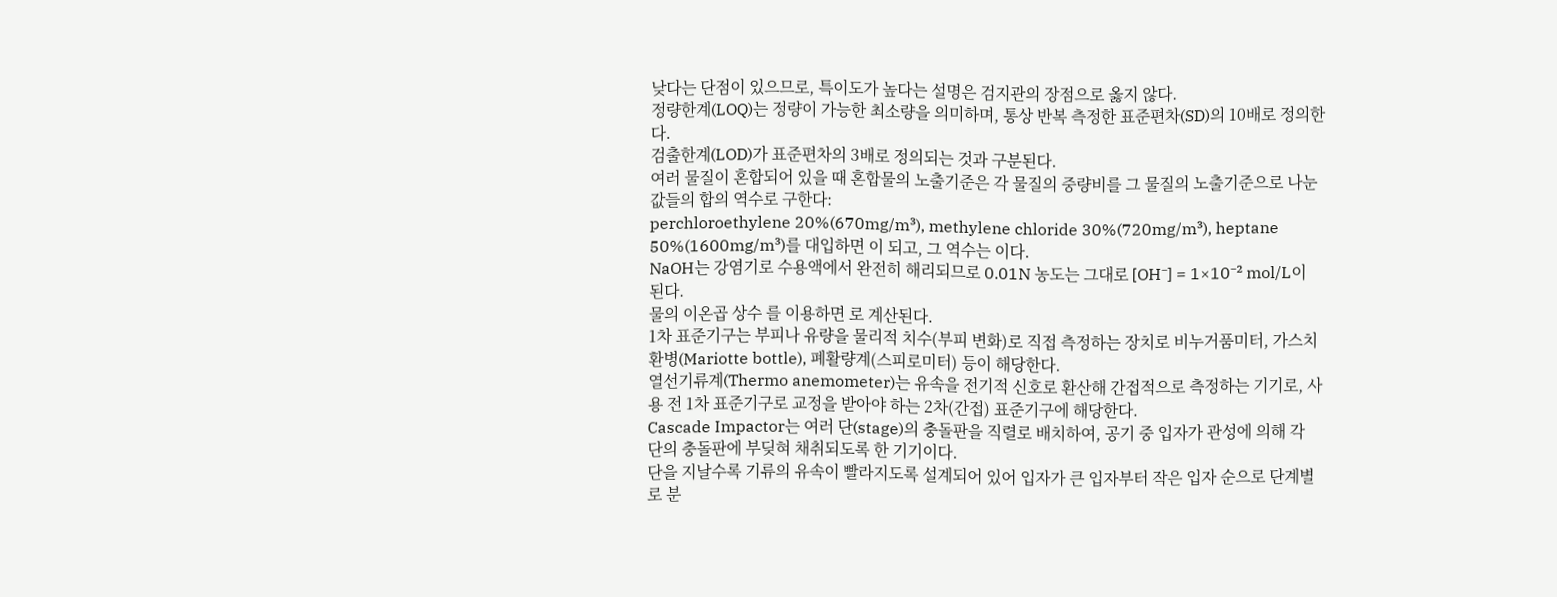낮다는 단점이 있으므로, 특이도가 높다는 설명은 검지관의 장점으로 옳지 않다.
정량한계(LOQ)는 정량이 가능한 최소량을 의미하며, 통상 반복 측정한 표준편차(SD)의 10배로 정의한다.
검출한계(LOD)가 표준편차의 3배로 정의되는 것과 구분된다.
여러 물질이 혼합되어 있을 때 혼합물의 노출기준은 각 물질의 중량비를 그 물질의 노출기준으로 나눈 값들의 합의 역수로 구한다:
perchloroethylene 20%(670mg/m³), methylene chloride 30%(720mg/m³), heptane 50%(1600mg/m³)를 대입하면 이 되고, 그 역수는 이다.
NaOH는 강염기로 수용액에서 완전히 해리되므로 0.01N 농도는 그대로 [OH⁻] = 1×10⁻² mol/L이 된다.
물의 이온곱 상수 를 이용하면 로 계산된다.
1차 표준기구는 부피나 유량을 물리적 치수(부피 변화)로 직접 측정하는 장치로 비누거품미터, 가스치환병(Mariotte bottle), 폐활량계(스피로미터) 등이 해당한다.
열선기류계(Thermo anemometer)는 유속을 전기적 신호로 환산해 간접적으로 측정하는 기기로, 사용 전 1차 표준기구로 교정을 받아야 하는 2차(간접) 표준기구에 해당한다.
Cascade Impactor는 여러 단(stage)의 충돌판을 직렬로 배치하여, 공기 중 입자가 관성에 의해 각 단의 충돌판에 부딪혀 채취되도록 한 기기이다.
단을 지날수록 기류의 유속이 빨라지도록 설계되어 있어 입자가 큰 입자부터 작은 입자 순으로 단계별로 분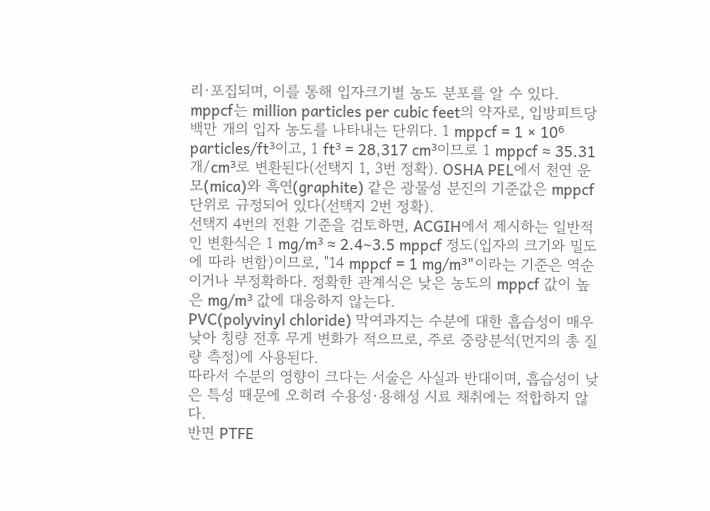리·포집되며, 이를 통해 입자크기별 농도 분포를 알 수 있다.
mppcf는 million particles per cubic feet의 약자로, 입방피트당 백만 개의 입자 농도를 나타내는 단위다. 1 mppcf = 1 × 10⁶ particles/ft³이고, 1 ft³ = 28,317 cm³이므로 1 mppcf ≈ 35.31개/cm³로 변환된다(선택지 1, 3번 정확). OSHA PEL에서 천연 운모(mica)와 흑연(graphite) 같은 광물성 분진의 기준값은 mppcf 단위로 규정되어 있다(선택지 2번 정확).
선택지 4번의 전환 기준을 검토하면, ACGIH에서 제시하는 일반적인 변환식은 1 mg/m³ ≈ 2.4~3.5 mppcf 정도(입자의 크기와 밀도에 따라 변함)이므로, "14 mppcf = 1 mg/m³"이라는 기준은 역순이거나 부정확하다. 정확한 관계식은 낮은 농도의 mppcf 값이 높은 mg/m³ 값에 대응하지 않는다.
PVC(polyvinyl chloride) 막여과지는 수분에 대한 흡습성이 매우 낮아 칭량 전후 무게 변화가 적으므로, 주로 중량분석(먼지의 총 질량 측정)에 사용된다.
따라서 수분의 영향이 크다는 서술은 사실과 반대이며, 흡습성이 낮은 특성 때문에 오히려 수용성·용해성 시료 채취에는 적합하지 않다.
반면 PTFE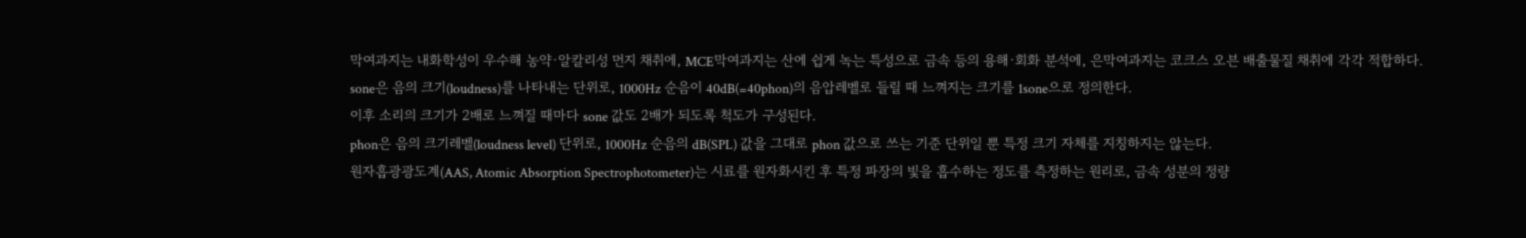막여과지는 내화학성이 우수해 농약·알칼리성 먼지 채취에, MCE막여과지는 산에 쉽게 녹는 특성으로 금속 등의 용해·회화 분석에, 은막여과지는 코크스 오븐 배출물질 채취에 각각 적합하다.
sone은 음의 크기(loudness)를 나타내는 단위로, 1000Hz 순음이 40dB(=40phon)의 음압레벨로 들릴 때 느껴지는 크기를 1sone으로 정의한다.
이후 소리의 크기가 2배로 느껴질 때마다 sone 값도 2배가 되도록 척도가 구성된다.
phon은 음의 크기레벨(loudness level) 단위로, 1000Hz 순음의 dB(SPL) 값을 그대로 phon 값으로 쓰는 기준 단위일 뿐 특정 크기 자체를 지칭하지는 않는다.
원자흡광광도계(AAS, Atomic Absorption Spectrophotometer)는 시료를 원자화시킨 후 특정 파장의 빛을 흡수하는 정도를 측정하는 원리로, 금속 성분의 정량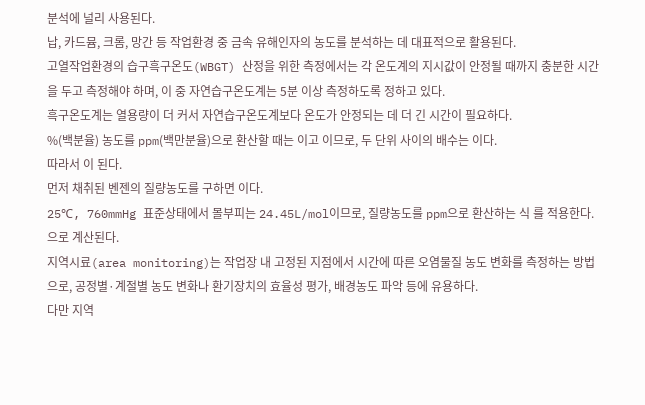분석에 널리 사용된다.
납, 카드뮴, 크롬, 망간 등 작업환경 중 금속 유해인자의 농도를 분석하는 데 대표적으로 활용된다.
고열작업환경의 습구흑구온도(WBGT) 산정을 위한 측정에서는 각 온도계의 지시값이 안정될 때까지 충분한 시간을 두고 측정해야 하며, 이 중 자연습구온도계는 5분 이상 측정하도록 정하고 있다.
흑구온도계는 열용량이 더 커서 자연습구온도계보다 온도가 안정되는 데 더 긴 시간이 필요하다.
%(백분율) 농도를 ppm(백만분율)으로 환산할 때는 이고 이므로, 두 단위 사이의 배수는 이다.
따라서 이 된다.
먼저 채취된 벤젠의 질량농도를 구하면 이다.
25℃, 760mmHg 표준상태에서 몰부피는 24.45L/mol이므로, 질량농도를 ppm으로 환산하는 식 를 적용한다.
으로 계산된다.
지역시료(area monitoring)는 작업장 내 고정된 지점에서 시간에 따른 오염물질 농도 변화를 측정하는 방법으로, 공정별·계절별 농도 변화나 환기장치의 효율성 평가, 배경농도 파악 등에 유용하다.
다만 지역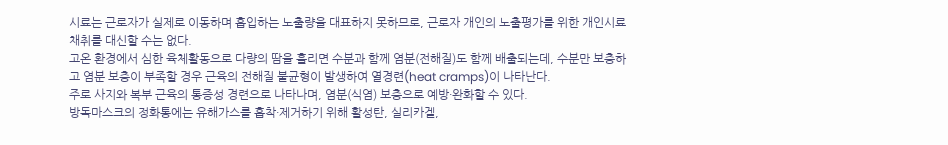시료는 근로자가 실제로 이동하며 흡입하는 노출량을 대표하지 못하므로, 근로자 개인의 노출평가를 위한 개인시료 채취를 대신할 수는 없다.
고온 환경에서 심한 육체활동으로 다량의 땀을 흘리면 수분과 함께 염분(전해질)도 함께 배출되는데, 수분만 보충하고 염분 보충이 부족할 경우 근육의 전해질 불균형이 발생하여 열경련(heat cramps)이 나타난다.
주로 사지와 복부 근육의 통증성 경련으로 나타나며, 염분(식염) 보충으로 예방·완화할 수 있다.
방독마스크의 정화통에는 유해가스를 흡착·제거하기 위해 활성탄, 실리카겔,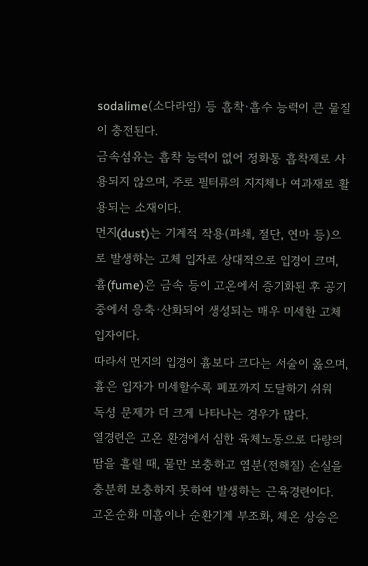sodalime(소다라임) 등 흡착·흡수 능력이 큰 물질이 충전된다.
금속섬유는 흡착 능력이 없어 정화통 흡착제로 사용되지 않으며, 주로 필터류의 지지체나 여과재로 활용되는 소재이다.
먼지(dust)는 기계적 작용(파쇄, 절단, 연마 등)으로 발생하는 고체 입자로 상대적으로 입경이 크며, 흄(fume)은 금속 등이 고온에서 증기화된 후 공기 중에서 응축·산화되어 생성되는 매우 미세한 고체 입자이다.
따라서 먼지의 입경이 흄보다 크다는 서술이 옳으며, 흄은 입자가 미세할수록 폐포까지 도달하기 쉬워 독성 문제가 더 크게 나타나는 경우가 많다.
열경련은 고온 환경에서 심한 육체노동으로 다량의 땀을 흘릴 때, 물만 보충하고 염분(전해질) 손실을 충분히 보충하지 못하여 발생하는 근육경련이다.
고온순화 미흡이나 순환기계 부조화, 체온 상승은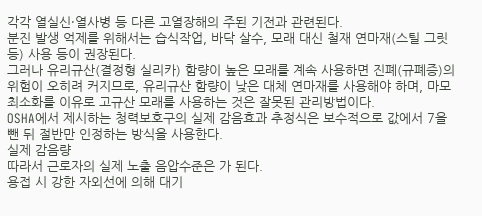각각 열실신·열사병 등 다른 고열장해의 주된 기전과 관련된다.
분진 발생 억제를 위해서는 습식작업, 바닥 살수, 모래 대신 철재 연마재(스틸 그릿 등) 사용 등이 권장된다.
그러나 유리규산(결정형 실리카) 함량이 높은 모래를 계속 사용하면 진폐(규폐증)의 위험이 오히려 커지므로, 유리규산 함량이 낮은 대체 연마재를 사용해야 하며, 마모 최소화를 이유로 고규산 모래를 사용하는 것은 잘못된 관리방법이다.
OSHA에서 제시하는 청력보호구의 실제 감음효과 추정식은 보수적으로 값에서 7을 뺀 뒤 절반만 인정하는 방식을 사용한다.
실제 감음량
따라서 근로자의 실제 노출 음압수준은 가 된다.
용접 시 강한 자외선에 의해 대기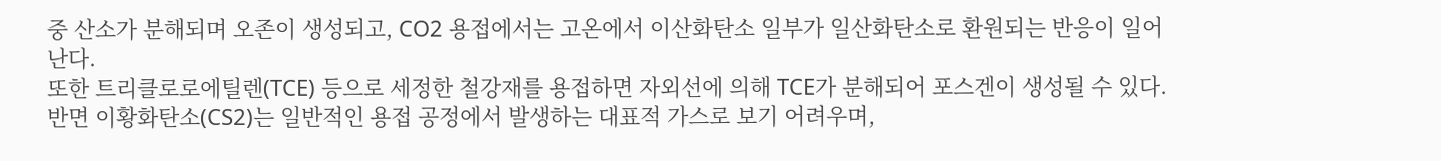중 산소가 분해되며 오존이 생성되고, CO2 용접에서는 고온에서 이산화탄소 일부가 일산화탄소로 환원되는 반응이 일어난다.
또한 트리클로로에틸렌(TCE) 등으로 세정한 철강재를 용접하면 자외선에 의해 TCE가 분해되어 포스겐이 생성될 수 있다.
반면 이황화탄소(CS2)는 일반적인 용접 공정에서 발생하는 대표적 가스로 보기 어려우며,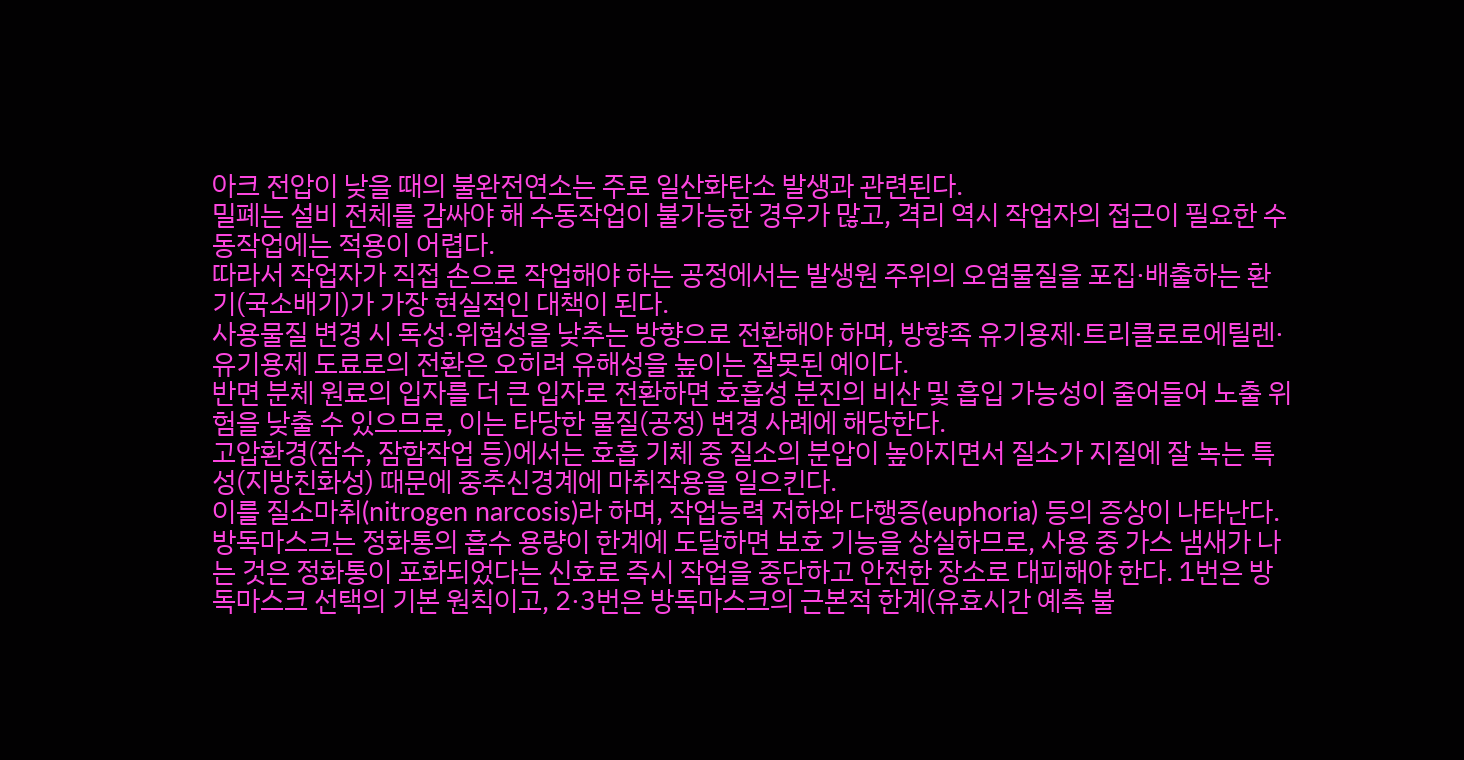아크 전압이 낮을 때의 불완전연소는 주로 일산화탄소 발생과 관련된다.
밀폐는 설비 전체를 감싸야 해 수동작업이 불가능한 경우가 많고, 격리 역시 작업자의 접근이 필요한 수동작업에는 적용이 어렵다.
따라서 작업자가 직접 손으로 작업해야 하는 공정에서는 발생원 주위의 오염물질을 포집·배출하는 환기(국소배기)가 가장 현실적인 대책이 된다.
사용물질 변경 시 독성·위험성을 낮추는 방향으로 전환해야 하며, 방향족 유기용제·트리클로로에틸렌·유기용제 도료로의 전환은 오히려 유해성을 높이는 잘못된 예이다.
반면 분체 원료의 입자를 더 큰 입자로 전환하면 호흡성 분진의 비산 및 흡입 가능성이 줄어들어 노출 위험을 낮출 수 있으므로, 이는 타당한 물질(공정) 변경 사례에 해당한다.
고압환경(잠수, 잠함작업 등)에서는 호흡 기체 중 질소의 분압이 높아지면서 질소가 지질에 잘 녹는 특성(지방친화성) 때문에 중추신경계에 마취작용을 일으킨다.
이를 질소마취(nitrogen narcosis)라 하며, 작업능력 저하와 다행증(euphoria) 등의 증상이 나타난다.
방독마스크는 정화통의 흡수 용량이 한계에 도달하면 보호 기능을 상실하므로, 사용 중 가스 냄새가 나는 것은 정화통이 포화되었다는 신호로 즉시 작업을 중단하고 안전한 장소로 대피해야 한다. 1번은 방독마스크 선택의 기본 원칙이고, 2·3번은 방독마스크의 근본적 한계(유효시간 예측 불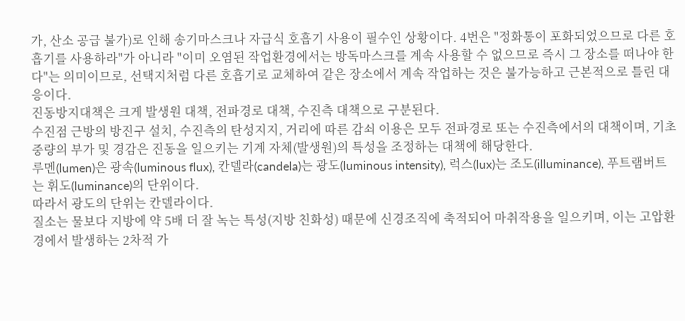가, 산소 공급 불가)로 인해 송기마스크나 자급식 호흡기 사용이 필수인 상황이다. 4번은 "정화통이 포화되었으므로 다른 호흡기를 사용하라"가 아니라 "이미 오염된 작업환경에서는 방독마스크를 계속 사용할 수 없으므로 즉시 그 장소를 떠나야 한다"는 의미이므로, 선택지처럼 다른 호흡기로 교체하여 같은 장소에서 계속 작업하는 것은 불가능하고 근본적으로 틀린 대응이다.
진동방지대책은 크게 발생원 대책, 전파경로 대책, 수진측 대책으로 구분된다.
수진점 근방의 방진구 설치, 수진측의 탄성지지, 거리에 따른 감쇠 이용은 모두 전파경로 또는 수진측에서의 대책이며, 기초중량의 부가 및 경감은 진동을 일으키는 기계 자체(발생원)의 특성을 조정하는 대책에 해당한다.
루멘(lumen)은 광속(luminous flux), 칸델라(candela)는 광도(luminous intensity), 럭스(lux)는 조도(illuminance), 푸트램버트는 휘도(luminance)의 단위이다.
따라서 광도의 단위는 칸델라이다.
질소는 물보다 지방에 약 5배 더 잘 녹는 특성(지방 친화성) 때문에 신경조직에 축적되어 마취작용을 일으키며, 이는 고압환경에서 발생하는 2차적 가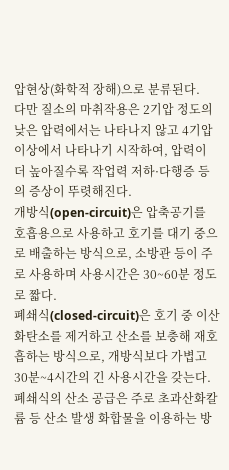압현상(화학적 장해)으로 분류된다.
다만 질소의 마취작용은 2기압 정도의 낮은 압력에서는 나타나지 않고 4기압 이상에서 나타나기 시작하여, 압력이 더 높아질수록 작업력 저하·다행증 등의 증상이 뚜렷해진다.
개방식(open-circuit)은 압축공기를 호흡용으로 사용하고 호기를 대기 중으로 배출하는 방식으로, 소방관 등이 주로 사용하며 사용시간은 30~60분 정도로 짧다.
폐쇄식(closed-circuit)은 호기 중 이산화탄소를 제거하고 산소를 보충해 재호흡하는 방식으로, 개방식보다 가볍고 30분~4시간의 긴 사용시간을 갖는다.
폐쇄식의 산소 공급은 주로 초과산화칼륨 등 산소 발생 화합물을 이용하는 방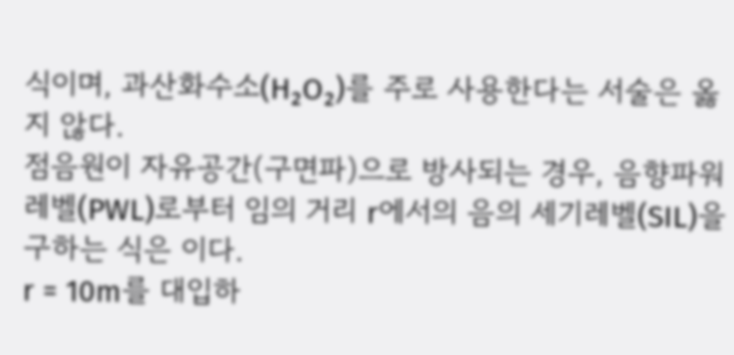식이며, 과산화수소(H₂O₂)를 주로 사용한다는 서술은 옳지 않다.
점음원이 자유공간(구면파)으로 방사되는 경우, 음향파워레벨(PWL)로부터 임의 거리 r에서의 음의 세기레벨(SIL)을 구하는 식은 이다.
r = 10m를 대입하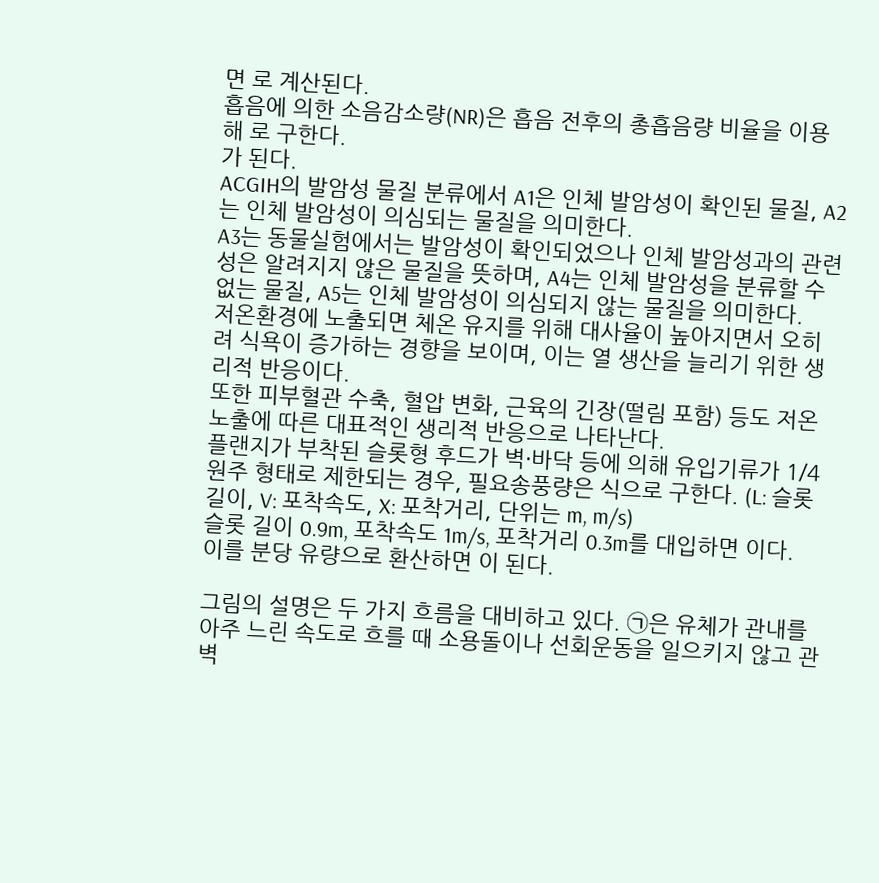면 로 계산된다.
흡음에 의한 소음감소량(NR)은 흡음 전후의 총흡음량 비율을 이용해 로 구한다.
가 된다.
ACGIH의 발암성 물질 분류에서 A1은 인체 발암성이 확인된 물질, A2는 인체 발암성이 의심되는 물질을 의미한다.
A3는 동물실험에서는 발암성이 확인되었으나 인체 발암성과의 관련성은 알려지지 않은 물질을 뜻하며, A4는 인체 발암성을 분류할 수 없는 물질, A5는 인체 발암성이 의심되지 않는 물질을 의미한다.
저온환경에 노출되면 체온 유지를 위해 대사율이 높아지면서 오히려 식욕이 증가하는 경향을 보이며, 이는 열 생산을 늘리기 위한 생리적 반응이다.
또한 피부혈관 수축, 혈압 변화, 근육의 긴장(떨림 포함) 등도 저온 노출에 따른 대표적인 생리적 반응으로 나타난다.
플랜지가 부착된 슬롯형 후드가 벽·바닥 등에 의해 유입기류가 1/4 원주 형태로 제한되는 경우, 필요송풍량은 식으로 구한다. (L: 슬롯 길이, V: 포착속도, X: 포착거리, 단위는 m, m/s)
슬롯 길이 0.9m, 포착속도 1m/s, 포착거리 0.3m를 대입하면 이다.
이를 분당 유량으로 환산하면 이 된다.

그림의 설명은 두 가지 흐름을 대비하고 있다. ㉠은 유체가 관내를 아주 느린 속도로 흐를 때 소용돌이나 선회운동을 일으키지 않고 관 벽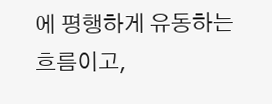에 평행하게 유동하는 흐름이고,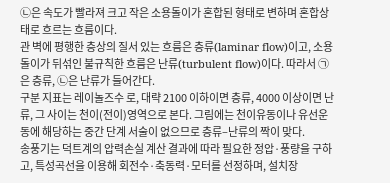㉡은 속도가 빨라져 크고 작은 소용돌이가 혼합된 형태로 변하며 혼합상태로 흐르는 흐름이다.
관 벽에 평행한 층상의 질서 있는 흐름은 층류(laminar flow)이고, 소용돌이가 뒤섞인 불규칙한 흐름은 난류(turbulent flow)이다. 따라서 ㉠은 층류, ㉡은 난류가 들어간다.
구분 지표는 레이놀즈수 로, 대략 2100 이하이면 층류, 4000 이상이면 난류, 그 사이는 천이(전이)영역으로 본다. 그림에는 천이유동이나 유선운동에 해당하는 중간 단계 서술이 없으므로 층류–난류의 짝이 맞다.
송풍기는 덕트계의 압력손실 계산 결과에 따라 필요한 정압·풍량을 구하고, 특성곡선을 이용해 회전수·축동력·모터를 선정하며, 설치장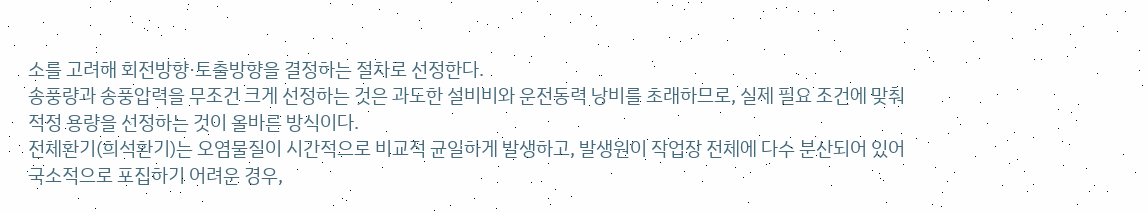소를 고려해 회전방향·토출방향을 결정하는 절차로 선정한다.
송풍량과 송풍압력을 무조건 크게 선정하는 것은 과도한 설비비와 운전동력 낭비를 초래하므로, 실제 필요 조건에 맞춰 적정 용량을 선정하는 것이 올바른 방식이다.
전체환기(희석환기)는 오염물질이 시간적으로 비교적 균일하게 발생하고, 발생원이 작업장 전체에 다수 분산되어 있어 국소적으로 포집하기 어려운 경우,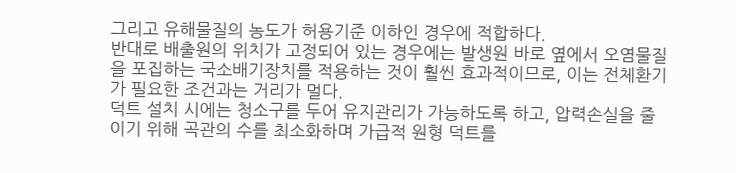그리고 유해물질의 농도가 허용기준 이하인 경우에 적합하다.
반대로 배출원의 위치가 고정되어 있는 경우에는 발생원 바로 옆에서 오염물질을 포집하는 국소배기장치를 적용하는 것이 훨씬 효과적이므로, 이는 전체환기가 필요한 조건과는 거리가 멀다.
덕트 설치 시에는 청소구를 두어 유지관리가 가능하도록 하고, 압력손실을 줄이기 위해 곡관의 수를 최소화하며 가급적 원형 덕트를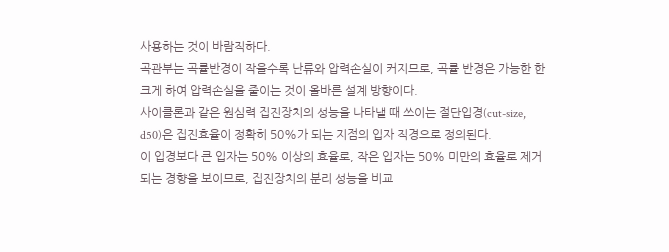사용하는 것이 바람직하다.
곡관부는 곡률반경이 작을수록 난류와 압력손실이 커지므로, 곡률 반경은 가능한 한 크게 하여 압력손실을 줄이는 것이 올바른 설계 방향이다.
사이클론과 같은 원심력 집진장치의 성능을 나타낼 때 쓰이는 절단입경(cut-size, d50)은 집진효율이 정확히 50%가 되는 지점의 입자 직경으로 정의된다.
이 입경보다 큰 입자는 50% 이상의 효율로, 작은 입자는 50% 미만의 효율로 제거되는 경향을 보이므로, 집진장치의 분리 성능을 비교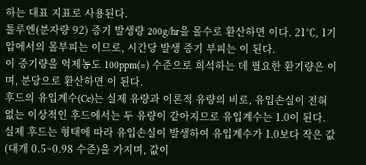하는 대표 지표로 사용된다.
톨루엔(분자량 92) 증기 발생량 200g/hr을 몰수로 환산하면 이다. 21℃, 1기압에서의 몰부피는 이므로, 시간당 발생 증기 부피는 이 된다.
이 증기량을 억제농도 100ppm(=) 수준으로 희석하는 데 필요한 환기량은 이며, 분당으로 환산하면 이 된다.
후드의 유입계수(Ce)는 실제 유량과 이론적 유량의 비로, 유입손실이 전혀 없는 이상적인 후드에서는 두 유량이 같아지므로 유입계수는 1.0이 된다.
실제 후드는 형태에 따라 유입손실이 발생하여 유입계수가 1.0보다 작은 값(대개 0.5~0.98 수준)을 가지며, 값이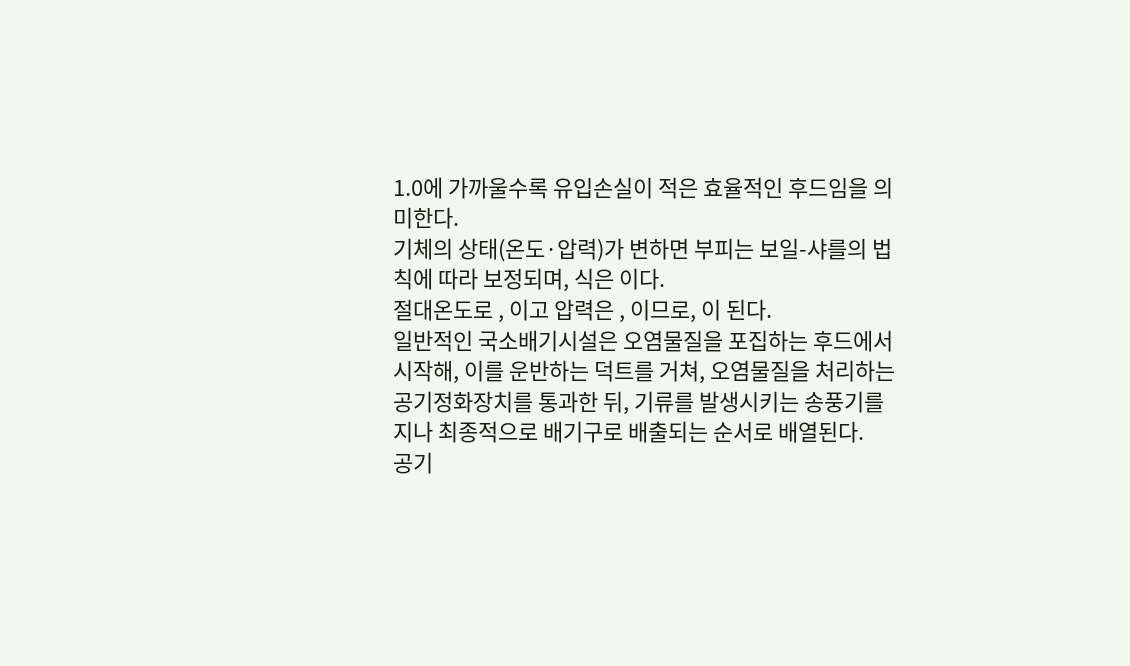1.0에 가까울수록 유입손실이 적은 효율적인 후드임을 의미한다.
기체의 상태(온도·압력)가 변하면 부피는 보일-샤를의 법칙에 따라 보정되며, 식은 이다.
절대온도로 , 이고 압력은 , 이므로, 이 된다.
일반적인 국소배기시설은 오염물질을 포집하는 후드에서 시작해, 이를 운반하는 덕트를 거쳐, 오염물질을 처리하는 공기정화장치를 통과한 뒤, 기류를 발생시키는 송풍기를 지나 최종적으로 배기구로 배출되는 순서로 배열된다.
공기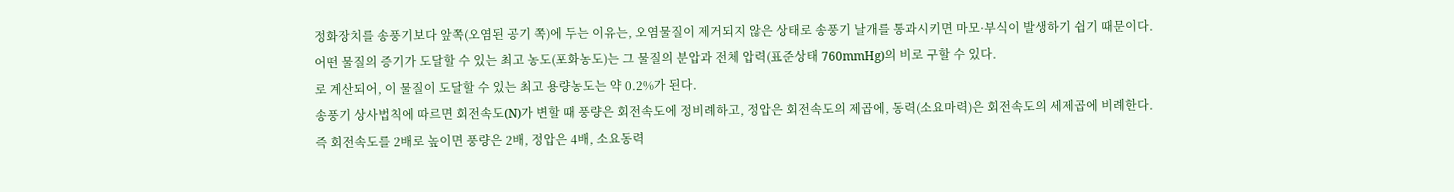정화장치를 송풍기보다 앞쪽(오염된 공기 쪽)에 두는 이유는, 오염물질이 제거되지 않은 상태로 송풍기 날개를 통과시키면 마모·부식이 발생하기 쉽기 때문이다.
어떤 물질의 증기가 도달할 수 있는 최고 농도(포화농도)는 그 물질의 분압과 전체 압력(표준상태 760mmHg)의 비로 구할 수 있다.
로 계산되어, 이 물질이 도달할 수 있는 최고 용량농도는 약 0.2%가 된다.
송풍기 상사법칙에 따르면 회전속도(N)가 변할 때 풍량은 회전속도에 정비례하고, 정압은 회전속도의 제곱에, 동력(소요마력)은 회전속도의 세제곱에 비례한다.
즉 회전속도를 2배로 높이면 풍량은 2배, 정압은 4배, 소요동력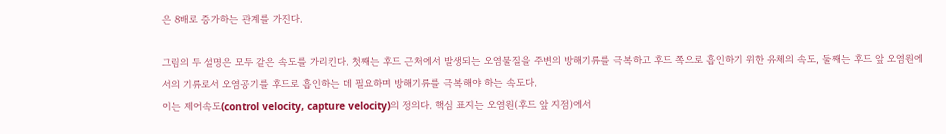은 8배로 증가하는 관계를 가진다.

그림의 두 설명은 모두 같은 속도를 가리킨다. 첫째는 후드 근처에서 발생되는 오염물질을 주변의 방해기류를 극복하고 후드 쪽으로 흡인하기 위한 유체의 속도, 둘째는 후드 앞 오염원에서의 기류로서 오염공기를 후드로 흡인하는 데 필요하며 방해기류를 극복해야 하는 속도다.
이는 제어속도(control velocity, capture velocity)의 정의다. 핵심 표지는 오염원(후드 앞 지점)에서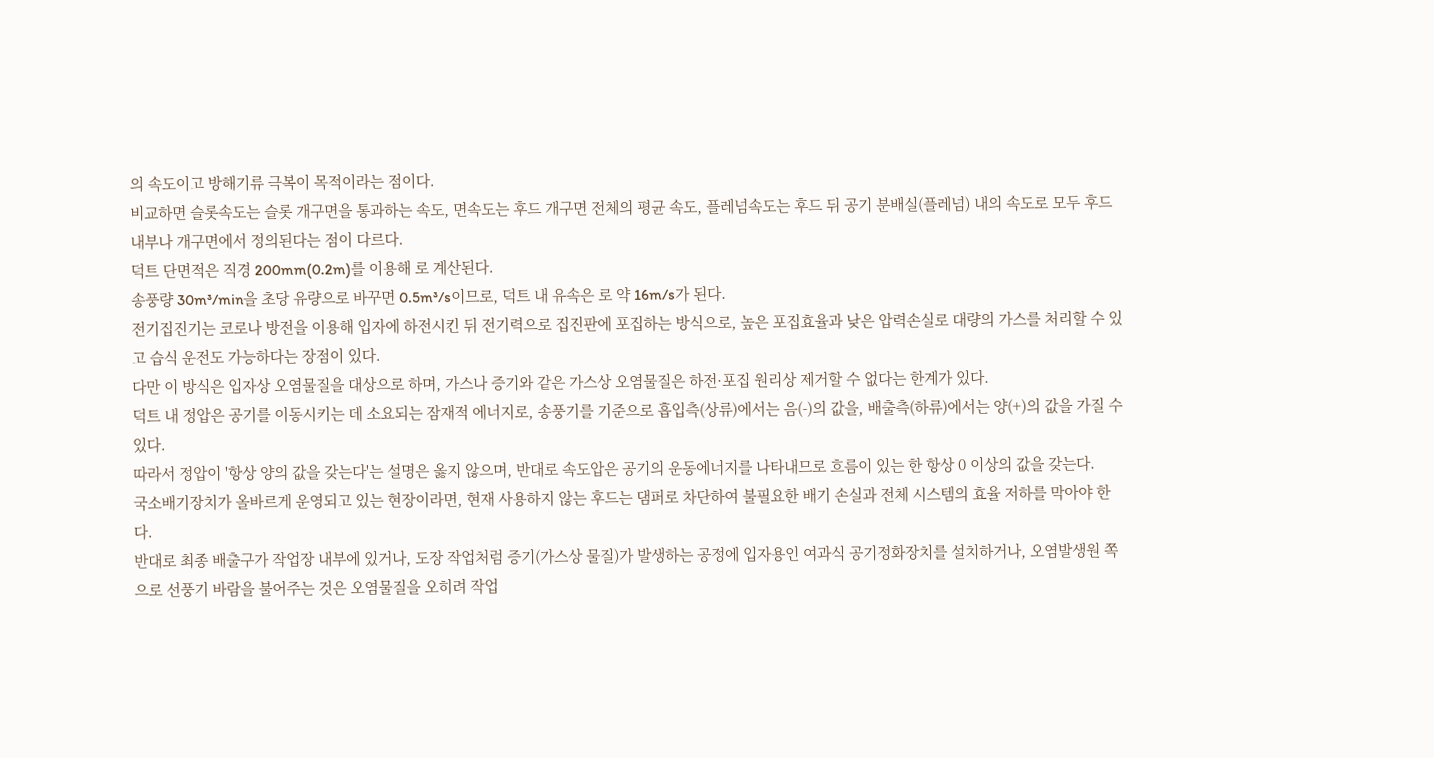의 속도이고 방해기류 극복이 목적이라는 점이다.
비교하면 슬롯속도는 슬롯 개구면을 통과하는 속도, 면속도는 후드 개구면 전체의 평균 속도, 플레넘속도는 후드 뒤 공기 분배실(플레넘) 내의 속도로 모두 후드 내부나 개구면에서 정의된다는 점이 다르다.
덕트 단면적은 직경 200mm(0.2m)를 이용해 로 계산된다.
송풍량 30m³/min을 초당 유량으로 바꾸면 0.5m³/s이므로, 덕트 내 유속은 로 약 16m/s가 된다.
전기집진기는 코로나 방전을 이용해 입자에 하전시킨 뒤 전기력으로 집진판에 포집하는 방식으로, 높은 포집효율과 낮은 압력손실로 대량의 가스를 처리할 수 있고 습식 운전도 가능하다는 장점이 있다.
다만 이 방식은 입자상 오염물질을 대상으로 하며, 가스나 증기와 같은 가스상 오염물질은 하전·포집 원리상 제거할 수 없다는 한계가 있다.
덕트 내 정압은 공기를 이동시키는 데 소요되는 잠재적 에너지로, 송풍기를 기준으로 흡입측(상류)에서는 음(-)의 값을, 배출측(하류)에서는 양(+)의 값을 가질 수 있다.
따라서 정압이 '항상 양의 값을 갖는다'는 설명은 옳지 않으며, 반대로 속도압은 공기의 운동에너지를 나타내므로 흐름이 있는 한 항상 0 이상의 값을 갖는다.
국소배기장치가 올바르게 운영되고 있는 현장이라면, 현재 사용하지 않는 후드는 댐퍼로 차단하여 불필요한 배기 손실과 전체 시스템의 효율 저하를 막아야 한다.
반대로 최종 배출구가 작업장 내부에 있거나, 도장 작업처럼 증기(가스상 물질)가 발생하는 공정에 입자용인 여과식 공기정화장치를 설치하거나, 오염발생원 쪽으로 선풍기 바람을 불어주는 것은 오염물질을 오히려 작업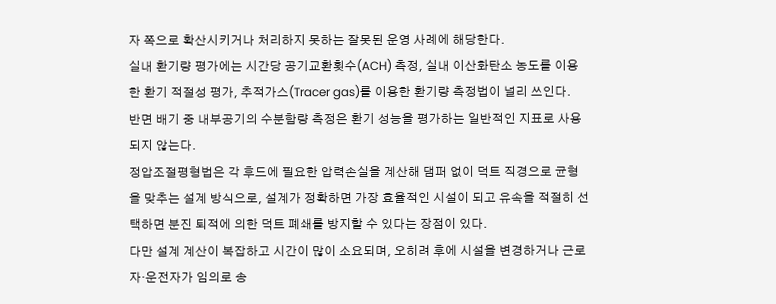자 쪽으로 확산시키거나 처리하지 못하는 잘못된 운영 사례에 해당한다.
실내 환기량 평가에는 시간당 공기교환횟수(ACH) 측정, 실내 이산화탄소 농도를 이용한 환기 적절성 평가, 추적가스(Tracer gas)를 이용한 환기량 측정법이 널리 쓰인다.
반면 배기 중 내부공기의 수분함량 측정은 환기 성능을 평가하는 일반적인 지표로 사용되지 않는다.
정압조절평형법은 각 후드에 필요한 압력손실을 계산해 댐퍼 없이 덕트 직경으로 균형을 맞추는 설계 방식으로, 설계가 정확하면 가장 효율적인 시설이 되고 유속을 적절히 선택하면 분진 퇴적에 의한 덕트 폐쇄를 방지할 수 있다는 장점이 있다.
다만 설계 계산이 복잡하고 시간이 많이 소요되며, 오히려 후에 시설을 변경하거나 근로자·운전자가 임의로 송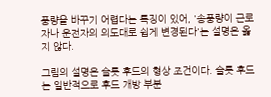풍량을 바꾸기 어렵다는 특징이 있어, '송풍량이 근로자나 운전자의 의도대로 쉽게 변경된다'는 설명은 옳지 않다.

그림의 설명은 슬롯 후드의 형상 조건이다. 슬롯 후드는 일반적으로 후드 개방 부분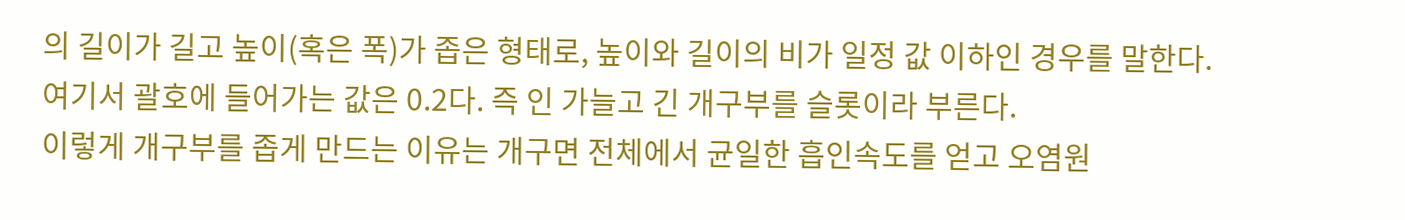의 길이가 길고 높이(혹은 폭)가 좁은 형태로, 높이와 길이의 비가 일정 값 이하인 경우를 말한다.
여기서 괄호에 들어가는 값은 0.2다. 즉 인 가늘고 긴 개구부를 슬롯이라 부른다.
이렇게 개구부를 좁게 만드는 이유는 개구면 전체에서 균일한 흡인속도를 얻고 오염원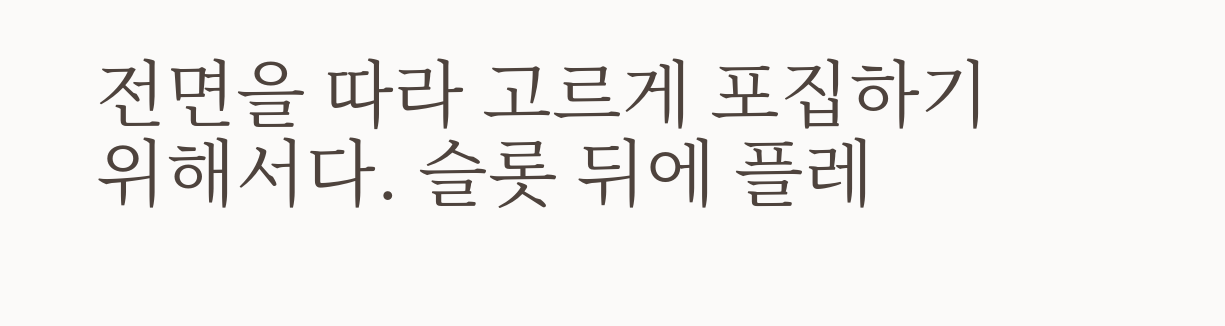전면을 따라 고르게 포집하기 위해서다. 슬롯 뒤에 플레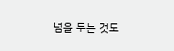넘을 두는 것도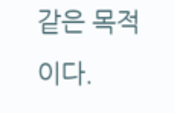같은 목적이다.